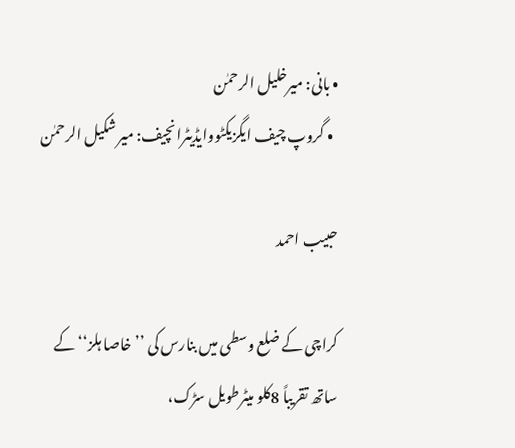• بانی: میرخلیل الرحمٰن
  • گروپ چیف ایگزیکٹووایڈیٹرانچیف: میر شکیل الرحمٰن

حبیب احمد

کراچی کے ضلع وسطی میں بنارس کی ’’خاصا ہلز‘‘ کے ساتھ تقریباً 8کلو میٹرطویل سڑک،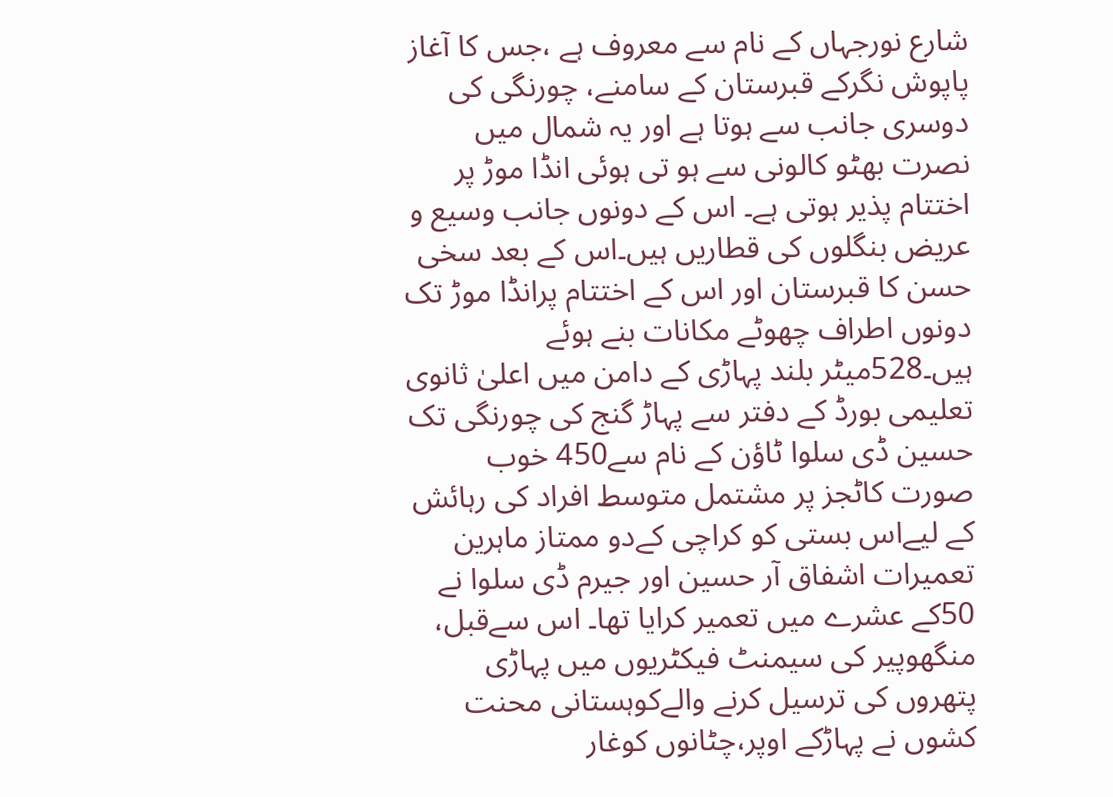شارع نورجہاں کے نام سے معروف ہے ،جس کا آغاز پاپوش نگرکے قبرستان کے سامنے، چورنگی کی دوسری جانب سے ہوتا ہے اور یہ شمال میں نصرت بھٹو کالونی سے ہو تی ہوئی انڈا موڑ پر اختتام پذیر ہوتی ہے۔ اس کے دونوں جانب وسیع و عریض بنگلوں کی قطاریں ہیں۔اس کے بعد سخی حسن کا قبرستان اور اس کے اختتام پرانڈا موڑ تک دونوں اطراف چھوٹے مکانات بنے ہوئے ہیں۔528میٹر بلند پہاڑی کے دامن میں اعلیٰ ثانوی تعلیمی بورڈ کے دفتر سے پہاڑ گنج کی چورنگی تک حسین ڈی سلوا ٹاؤن کے نام سے450 خوب صورت کاٹجز پر مشتمل متوسط افراد کی رہائش کے لیےاس بستی کو کراچی کےدو ممتاز ماہرین تعمیرات اشفاق آر حسین اور جیرم ڈی سلوا نے 50کے عشرے میں تعمیر کرایا تھا۔ اس سےقبل، منگھوپیر کی سیمنٹ فیکٹریوں میں پہاڑی پتھروں کی ترسیل کرنے والےکوہستانی محنت کشوں نے پہاڑکے اوپر،چٹانوں کوغار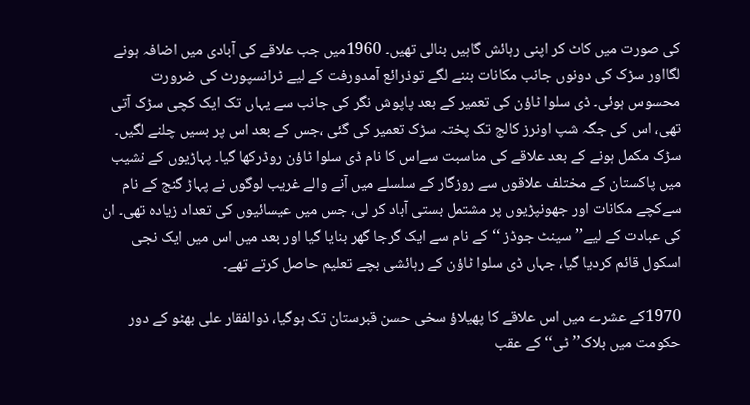کی صورت میں کاٹ کر اپنی رہائش گاہیں بنالی تھیں۔ 1960میں جب علاقے کی آبادی میں اضافہ ہونے لگااور سڑک کی دونوں جانب مکانات بننے لگے توذرائع آمدورفت کے لیے ٹرانسپورٹ کی ضرورت محسوس ہوئی۔ ڈی سلوا ٹاؤن کی تعمیر کے بعد پاپوش نگر کی جانب سے یہاں تک ایک کچی سڑک آتی تھی، اس کی جگہ شپ اونرز کالج تک پختہ سڑک تعمیر کی گئی ،جس کے بعد اس پر بسیں چلنے لگیں۔ سڑک مکمل ہونے کے بعد علاقے کی مناسبت سےاس کا نام ڈی سلوا ٹاؤن روڈرکھا گیا۔ پہاڑیوں کے نشیب میں پاکستان کے مختلف علاقوں سے روزگار کے سلسلے میں آنے والے غریب لوگوں نے پہاڑ گنج کے نام سےکچے مکانات اور جھونپڑیوں پر مشتمل بستی آباد کر لی، جس میں عیسائیوں کی تعداد زیادہ تھی۔ ان کی عبادت کے لیے’’سینٹ جوڈز ‘‘کے نام سے ایک گرجا گھر بنایا گیا اور بعد میں اس میں ایک نجی اسکول قائم کردیا گیا، جہاں ڈی سلوا ٹاؤن کے رہائشی بچے تعلیم حاصل کرتے تھے۔

1970کے عشرے میں اس علاقے کا پھیلاؤ سخی حسن قبرستان تک ہوگیا، ذوالفقار علی بھٹو کے دور حکومت میں بلاک’’ ٹی‘‘ کے عقب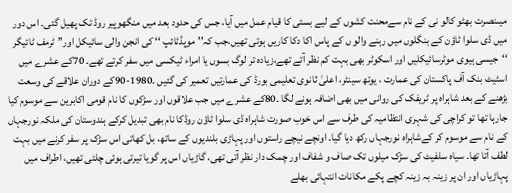میںنصرت بھٹو کالو نی کے نام سےمحنت کشوں کے لیے بستی کا قیام عمل میں آیا، جس کی حدود بعد میں منگھوپیر روڈ تک پھیل گئی۔ اس دور میں ڈی سلوا ٹاؤن کے بنگلوں میں رہنے والو ں کے پاس اکا دکا کاریں ہوتی تھیں،جب کہ’’ موپڈٹائپ ‘‘ کی انجن والی سائیکل اور’’ ٹرمف ٹائیگر ‘‘جیسی ہیوی موٹرسائیکلیں اور اسکوٹر بھی بہت کم نظر آتے تھے،زیادہ تر لوگ بسوں یا امراء ٹیکسی میں سفر کرتے تھے۔ 70کے عشرے میں اسٹیٹ بنک آف پاکستان کی عمارت ، یوتھ سینٹر، اعلیٰ ثانوی تعلیمی بورڈ کی عمارتیں تعمیر کی گئیں ۔1980-90کے دوران علاقے کی وسعت بڑھنے کے بعد شاہراہ پر ٹریفک کی روانی میں بھی اضافہ ہونے لگا ۔80کے عشرے میں جب علاقوں اور سڑکوں کا نام قومی اکابرین سے موسوم کیا جارہا تھا تو کراچی کی شہری انتظامیہ کی طرف سے اس خوب صورت شاہراہ ڈی سلوا ٹاؤن روڈکا نام بھی تبدیل کرکے ہندوستان کی ملکہ نورجہاں کے نام سے موسوم کر کےشاہراہ نورجہاں رکھ دیا گیا۔ اونچے نیچے راستوں اور پہاڑی بلندیوں کے ساتھ، بل کھاتی اس سڑک پر سفر کرنے میں بہت لطف آتا تھا۔ سیاہ سلفیٹ کی سڑک میلوں تک صاف و شفاف اور چمک دار نظر آتی تھی، گاڑیاں اس پر گویا تیرتی ہوئی چلتی تھیں، اطراف میں پہاڑیاں اور ان پر زینہ بہ زینہ کچے پکے مکانات انتہائی بھلے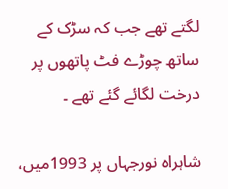لگتے تھے جب کہ سڑک کے ساتھ چوڑے فٹ پاتھوں پر درخت لگائے گئے تھے ۔

شاہراہ نورجہاں پر 1993میں،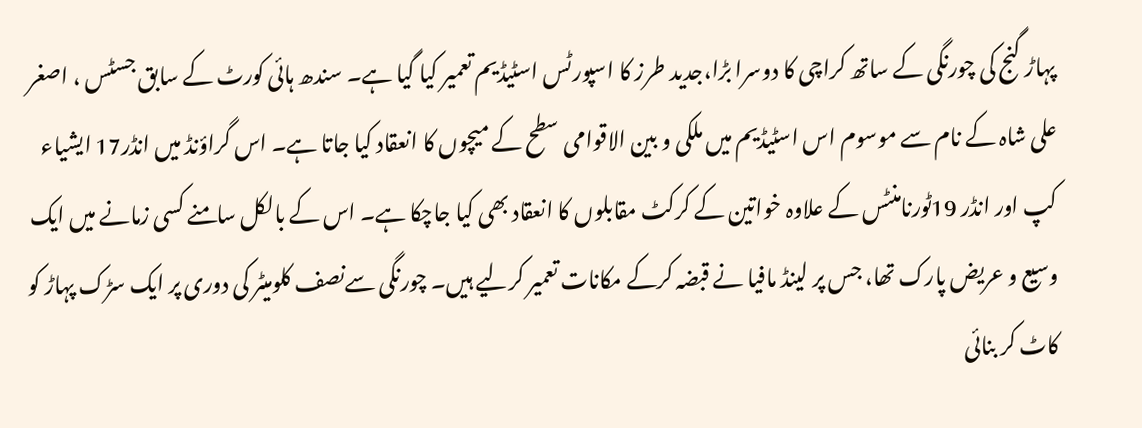پہاڑ گنج کی چورنگی کے ساتھ کراچی کا دوسرا بڑا،جدید طرز کا اسپورٹس اسٹیڈیم تعمیر کیا گیا ہے۔ سندھ ہائی کورٹ کے سابق جسٹس ، اصغر علی شاہ کے نام سے موسوم اس اسٹیڈیم میں ملکی و بین الاقوامی سطح کے میچوں کا انعقاد کیا جاتا ہے۔ اس گراؤنڈ میں انڈر17 ایشیاء کپ اور انڈر 19ٹورنامنٹس کے علاوہ خواتین کے کرکٹ مقابلوں کا انعقاد بھی کیا جاچکا ہے۔ اس کے بالکل سامنے کسی زمانے میں ایک وسیع و عریض پارک تھا، جس پر لینڈ مافیا نے قبضہ کرکے مکانات تعمیر کرلیے ہیں۔ چورنگی سےنصف کلومیٹر کی دوری پر ایک سڑک پہاڑ کو کاٹ کر بنائی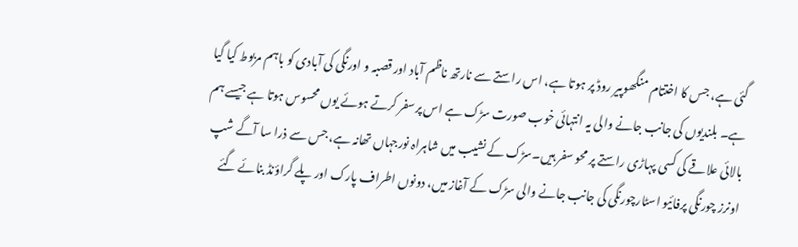گئی ہے، جس کا اختتام منگھوپیر روڈ پر ہوتا ہے، اس راستے سے نارتھ ناظم آباد اور قصبہ و اورنگی کی آبادی کو باہم مربوط کیا گیا ہے۔ بلندیوں کی جانب جانے والی یہ انتہائی خوب صورت سڑک ہے اس پرسفر کرتے ہوئے یوں محسوس ہوتا ہے جیسے ہم بالائی علاقے کی کسی پہاڑی راستے پر محو سفر ہیں۔سڑک کے نشیب میں شاہراہ نورجہاں تھانہ ہے، جس سے ذرا سا آگے شپ اونرز چورنگی پرفائیو اسٹارچورنگی کی جانب جانے والی سڑک کے آغاز میں، دونوں اطراف پارک اور پلے گراؤنڈ بنائے گئے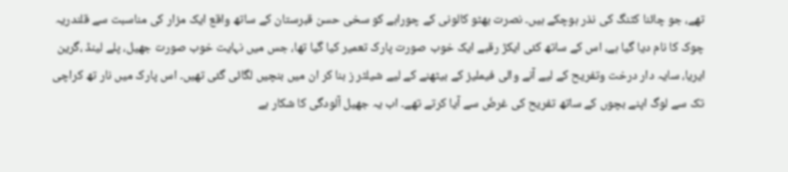تھے، جو چائنا کٹنگ کی نذر ہوچکے ہیں۔ نصرت بھٹو کالونی کے چوراہے کو سخی حسن قبرستان کے ساتھ واقع ایک مزار کی مناسبت سے قلندریہ چوک کا نام دیا گیا ہے، اس کے ساتھ کئی ایکڑ رقبے ایک خوب صورت پارک تعمیر کیا گیا تھا، جس میں نہایت خوب صورت جھیل، پلے لینڈ ،گرین ایریا، سایہ دار درخت وتفریح کے لیے آنے والی فیملیز کے بیٹھنے کے لیے شیلٹر ز بنا کر ان میں بنچیں لگائی گئی تھیں۔ اس پارک میں نار تھ کراچی تک سے لوگ اپنے بچوں کے ساتھ تفریح کی غرضٗ سے آیا کرتے تھے۔ اب یہ جھیل آلودگی کا شکار ہے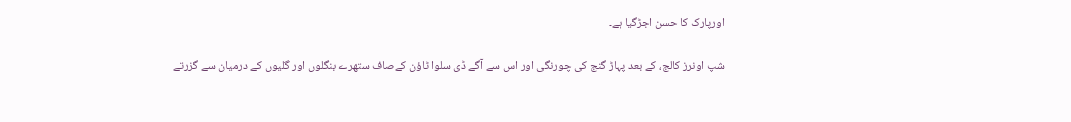اورپارک کا حسن اجڑگیا ہے۔

شپ اونرز کالج، کے بعد پہاڑ گنج کی چورنگی اور اس سے آگے ڈی سلوا ٹاؤن کےصاف ستھرے بنگلوں اور گلیوں کے درمیان سے گزرتے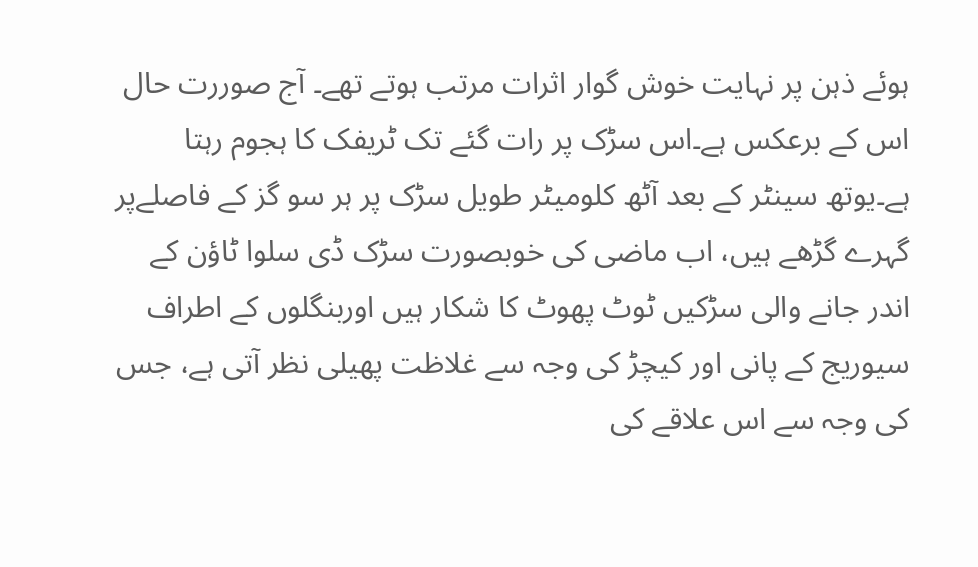ہوئے ذہن پر نہایت خوش گوار اثرات مرتب ہوتے تھے۔ آج صوررت حال اس کے برعکس ہے۔اس سڑک پر رات گئے تک ٹریفک کا ہجوم رہتا ہے۔یوتھ سینٹر کے بعد آٹھ کلومیٹر طویل سڑک پر ہر سو گز کے فاصلےپر گہرے گڑھے ہیں، اب ماضی کی خوبصورت سڑک ڈی سلوا ٹاؤن کے اندر جانے والی سڑکیں ٹوٹ پھوٹ کا شکار ہیں اوربنگلوں کے اطراف سیوریج کے پانی اور کیچڑ کی وجہ سے غلاظت پھیلی نظر آتی ہے، جس کی وجہ سے اس علاقے کی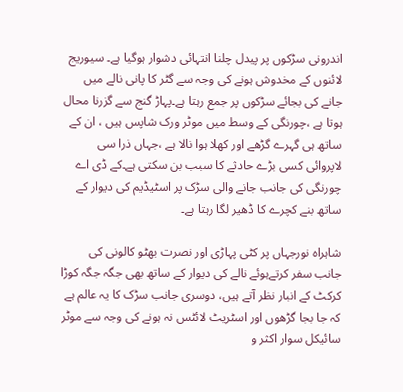اندرونی سڑکوں پر پیدل چلنا انتہائی دشوار ہوگیا ہے۔ سیوریج لائنوں کے مخدوش ہونے کی وجہ سے گٹر کا پانی نالے میں جانے کی بجائے سڑکوں پر جمع رہتا ہے۔پہاڑ گنج سے گزرنا محال ہوتا ہے ،چورنگی کے وسط میں موٹر ورک شاپس ہیں ، ان کے ساتھ ہی گہرے گڑھے اور کھلا ہوا نالا ہے ،جہاں ذرا سی لاپروائی کسی بڑے حادثے کا سبب بن سکتی ہے۔کے ڈی اے چورنگی کی جانب جانے والی سڑک پر اسٹیڈیم کی دیوار کے ساتھ بنے کچرے کا ڈھیر لگا رہتا ہے۔

شاہراہ نورجہاں پر کٹی پہاڑی اور نصرت بھٹو کالونی کی جانب سفر کرتےہوئے نالے کی دیوار کے ساتھ بھی جگہ جگہ کوڑا کرکٹ کے انبار نظر آتے ہیں، دوسری جانب سڑک کا یہ عالم ہے کہ جا بجا گڑھوں اور اسٹریٹ لائٹس نہ ہونے کی وجہ سے موٹر سائیکل سوار اکثر و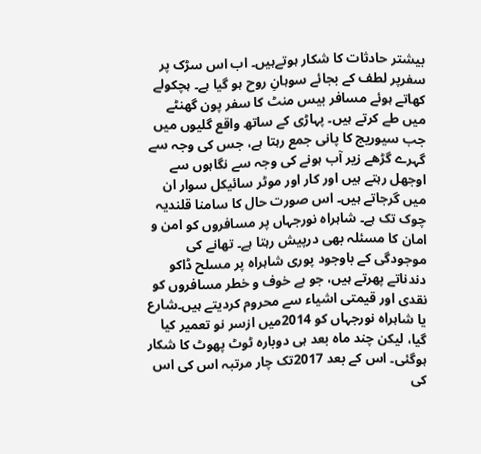بیشتر حادثات کا شکار ہوتےہیں۔ اب اس سڑک پر سفرپر لطف کے بجائے سوہانِ روح ہو گیا ہے۔ ہچکولے کھاتے ہوئے مسافر بیس منٹ کا سفر پون گھنٹے میں طے کرتے ہیں۔ پہاڑی کے ساتھ واقع گلیوں میں جب سیوریج کا پانی جمع رہتا ہے، جس کی وجہ سے گہرے گڑھے زیر آب ہونے کی وجہ سے نگاہوں سے اوجھل رہتے ہیں اور کار اور موٹر سائیکل سوار ان میں گرجاتے ہیں۔ اس صورت حال کا سامنا قلندیہ چوک تک ہے۔ شاہراہ نورجہاں پر مسافروں کو امن و امان کا مسئلہ بھی درپیش رہتا ہے۔ تھانے کی موجودگی کے باوجود پوری شاہراہ پر مسلح ڈاکو دندناتے پھرتے ہیں، جو بے خوف و خطر مسافروں کو نقدی اور قیمتی اشیاء سے محروم کردیتے ہیں۔شارع یا شاہراہ نورجہاں کو 2014میں ازسر نو تعمیر کیا گیا، لیکن چند ماہ بعد ہی دوبارہ ٹوٹ پھوٹ کا شکار ہوگئی۔ اس کے بعد 2017تک چار مرتبہ اس کی اس کی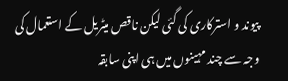پیوند و استرکاری کی گئی لیکن ناقص میٹریل کے استعمال کی وجہ سے چند مہینوں میں ہی اپنی سابقہ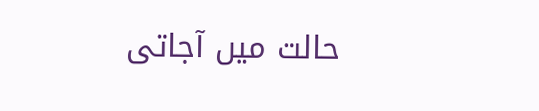حالت میں آجاتی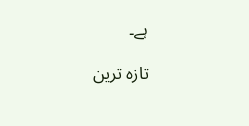ہے۔

تازہ ترین